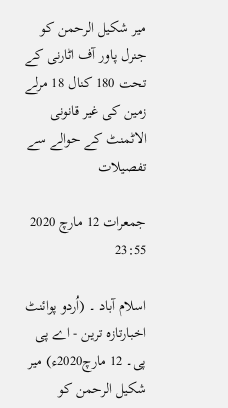میر شکیل الرحمن کو جنرل پاور آف اٹارنی کے تحت 180 کنال 18 مرلے زمین کی غیر قانونی الاٹمنٹ کے حوالے سے تفصیلات

جمعرات 12 مارچ 2020 23:55

اسلام آباد ۔ (اُردو پوائنٹ اخبارتازہ ترین - اے پی پی۔ 12 مارچ2020ء) میر شکیل الرحمن کو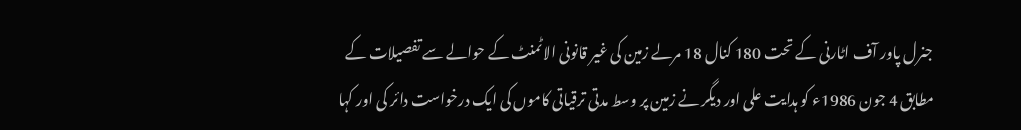جنرل پاور آف اٹارنی کے تحت 180 کنال 18 مرلے زمین کی غیر قانونی الاٹمنٹ کے حوالے سے تفصیلات کے مطابق 4 جون 1986ء کو ہدایت علی اور دیگر نے زمین پر وسط مدتی ترقیاتی کاموں کی ایک درخواست دائر کی اور کہا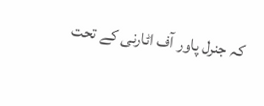کہ جنرل پاور آف اٹارنی کے تحت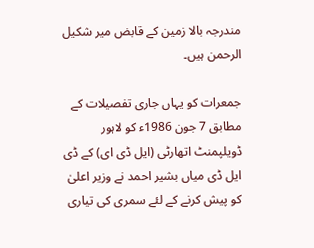مندرجہ بالا زمین کے قابض میر شکیل الرحمن ہیں۔

جمعرات کو یہاں جاری تفصیلات کے مطابق 7 جون 1986ء کو لاہور ڈویلپمنٹ اتھارٹی (ایل ڈی ای) کے ڈی ایل ڈی میاں بشیر احمد نے وزیر اعلیٰ کو پیش کرنے کے لئے سمری کی تیاری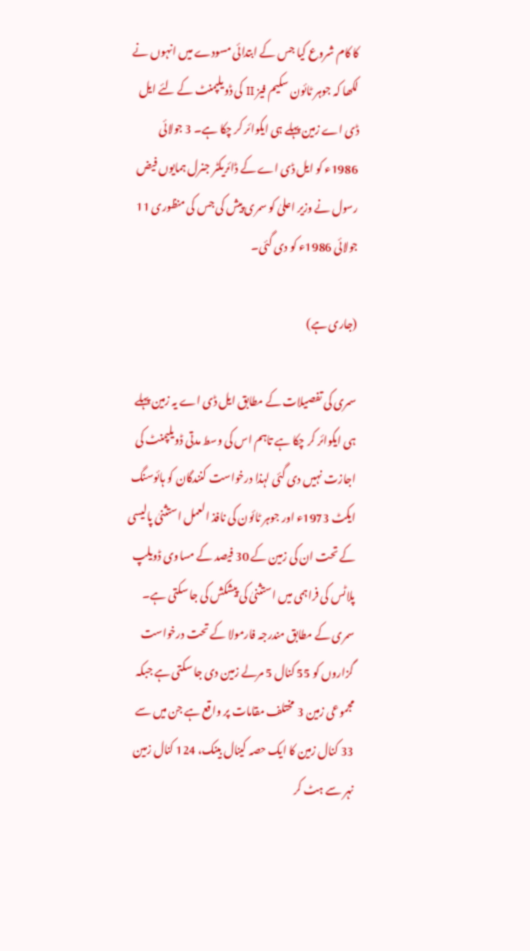کا کام شروع کیا جس کے ابتدائی مسودے میں انہوں نے لکھا کہ جوہر ٹائون سکیم فیز II کی ڈویلپمنٹ کے لئے ایل ڈی اے زمین پہلے ہی ایکوائر کر چکا ہے۔ 3 جولائی 1986ء کو ایل ڈی اے کے ڈائریکٹر جنرل ہمایوں فیض رسول نے وزیر اعلیٰ کو سمری پیش کی جس کی منظوری 11 جولائی 1986ء کو دی گئی۔

(جاری ہے)

سمری کی تفصیلات کے مطابق ایل ڈی اے یہ زمین پہلے ہی ایکوائر کر چکا ہے تاہم اس کی وسط مدتی ڈویلپمنٹ کی اجازت نہیں دی گئی لہذا درخواست کنندگان کو ہائوسنگ ایکٹ 1973ء اور جوہر ٹائون کی نافذ العمل استثنیٰ پالیسی کے تحت ان کی زمین کے 30 فیصد کے مساوی ڈویلپ پلاٹس کی فراہمی میں استثنیٰ کی پیشکش کی جا سکتی ہے۔ سمری کے مطابق مندرجہ فارمولا کے تحت درخواست گزاروں کو 55 کنال 5 مرلے زمین دی جا سکتی ہے جبکہ مجموعی زمین 3 مختلف مقامات پر واقع ہے جن میں سے 33 کنال زمین کا ایک حصہ کینال بینک، 124 کنال زمین نہر سے ہٹ کر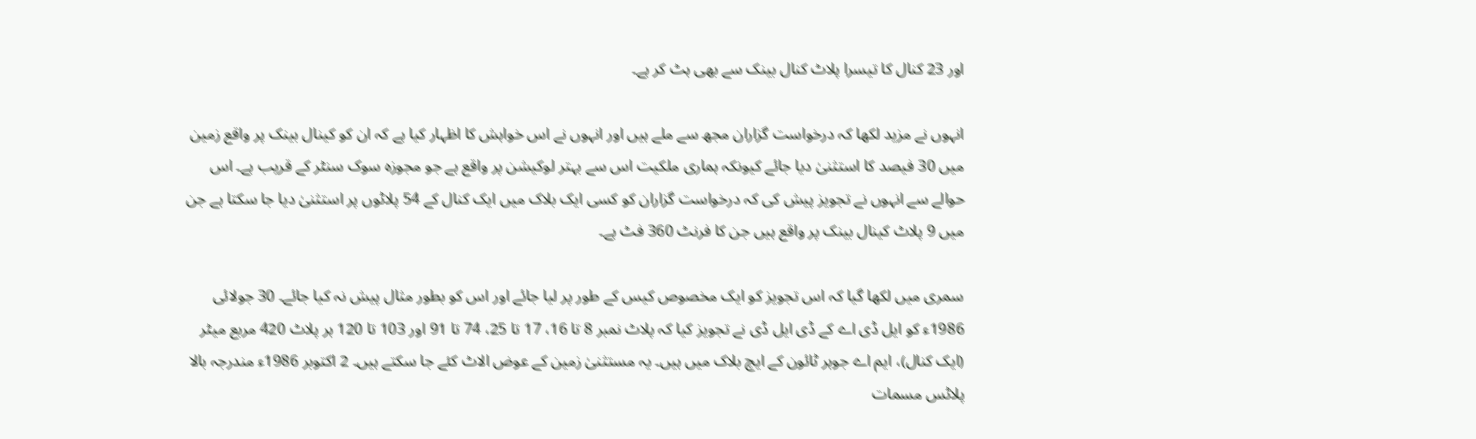اور 23 کنال کا تیسرا پلاٹ کنال بینک سے بھی ہٹ کر ہے۔

انہوں نے مزید لکھا کہ درخواست گزاران مجھ سے ملے ہیں اور انہوں نے اس خواہش کا اظہار کیا ہے کہ ان کو کینال بینک پر واقع زمین میں 30 فیصد کا استثنیٰ دیا جائے کیونکہ ہماری ملکیت اس سے بہتر لوکیشن پر واقع ہے جو مجوزہ سوک سنٹر کے قریب ہے۔ اس حوالے سے انہوں نے تجویز پیش کی کہ درخواست گزاران کو کسی ایک بلاک میں ایک کنال کے 54 پلاٹوں پر استثنیٰ دیا جا سکتا ہے جن میں 9 پلاٹ کینال بینک پر واقع ہیں جن کا فرنٹ 360 فٹ ہے۔

سمری میں لکھا گیا کہ اس تجویز کو ایک مخصوص کیس کے طور پر لیا جائے اور اس کو بطور مثال پیش نہ کیا جائے۔ 30 جولائی 1986ء کو ایل ڈی اے کے ڈی ایل ڈی نے تجویز کیا کہ پلاٹ نمبر 8 تا 16، 17 تا 25، 74 تا 91 اور 103 تا 120 ہر پلاٹ 420 مربع میٹر (ایک کنال)، ایم اے جوہر ٹائون کے ایچ بلاک میں ہیں۔ یہ مستثنیٰ زمین کے عوض الاٹ کئے جا سکتے ہیں۔ 2 اکتوبر 1986ء مندرجہ بالا پلاٹس مسمات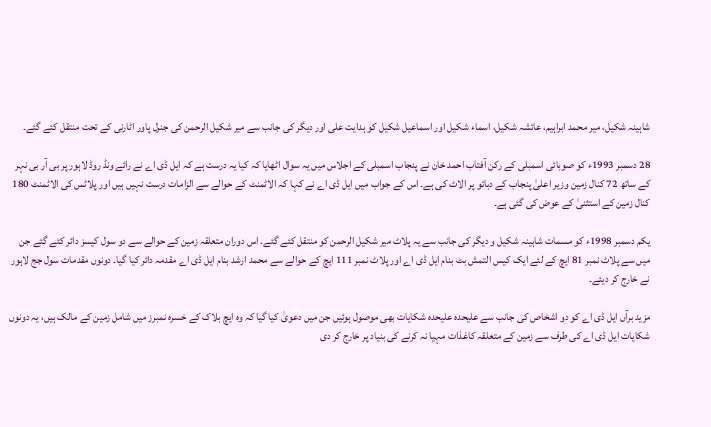شاہینہ شکیل، میر محمد ابراہیم، عائشہ شکیل، اسماء شکیل اور اسماعیل شکیل کو ہدایت علی اور دیگر کی جانب سے میر شکیل الرحمن کی جنرل پاور اٹارنی کے تحت منتقل کئے گئے۔

28 دسمبر 1993ء کو صوبائی اسمبلی کے رکن آفتاب احمد خان نے پنجاب اسمبلی کے اجلاس میں یہ سوال اٹھایا کہ کیا یہ درست ہے کہ ایل ڈی اے نے رائے ونڈ روڈ لاہور پر بی آر بی نہر کے ساتھ 72 کنال زمین وزیر اعلیٰ پنجاب کے دبائو پر الاٹ کی ہے۔ اس کے جواب میں ایل ڈی اے نے کہا کہ الاٹمنٹ کے حوالے سے الزامات درست نہیں ہیں اور پلاٹس کی الاٹمنٹ 180 کنال زمین کے استثنیٰ کے عوض کی گئی ہے۔

یکم دسمبر 1998ء کو مسمات شاہینہ شکیل و دیگر کی جانب سے یہ پلاٹ میر شکیل الرحمن کو منتقل کئے گئے۔ اس دوران متعلقہ زمین کے حوالے سے دو سول کیسز دائر کئے گئے جن میں سے پلاٹ نمبر 81 ایچ کے لئے ایک کیس التمش بٹ بنام ایل ڈی اے اور پلاٹ نمبر 111 ایچ کے حوالے سے محمد ارشد بنام ایل ڈی اے مقدمہ دائر کیا گیا۔ دونوں مقدمات سول جج لاہور نے خارج کر دیئے۔

مزید برآں ایل ڈی اے کو دو اشخاص کی جانب سے علیحدہ علیحدہ شکایات بھی موصول ہوئیں جن میں دعویٰ کیا گیا کہ وہ ایچ بلاک کے خسرہ نمبرز میں شامل زمین کے مالک ہیں، یہ دونوں شکایات ایل ڈی اے کی طرف سے زمین کے متعلقہ کاغذات مہیا نہ کرنے کی بنیاد پر خارج کر دی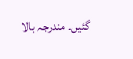گئیں۔ مندرجہ بالا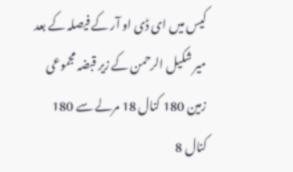کیس میں ای ڈی او آر کے فیصلہ کے بعد میر شکیل الرحمن کے زیر قبضہ مجموعی زمین 180 کنال 18 مرلے سے 180 کنال 8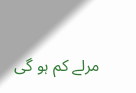مرلے کم ہو گی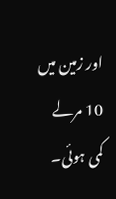اور زمین میں 10 مرلے کمی ہوئی۔